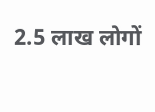2.5 लाख लोगों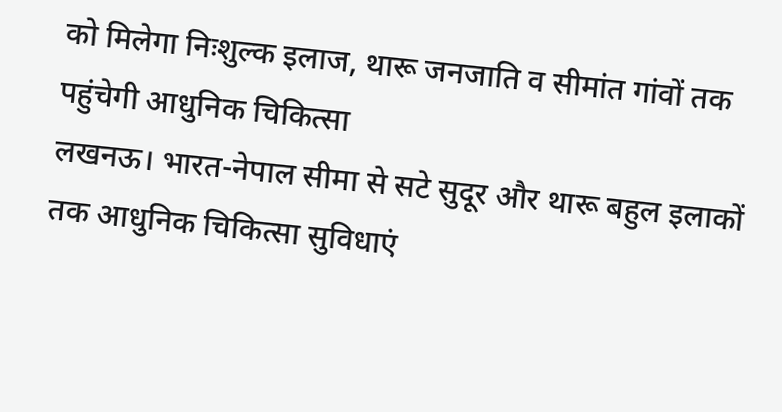को मिलेगा निःशुल्क इलाज, थारू जनजाति व सीमांत गांवों तक पहुंचेगी आधुनिक चिकित्सा
लखनऊ। भारत-नेपाल सीमा से सटे सुदूर और थारू बहुल इलाकों तक आधुनिक चिकित्सा सुविधाएं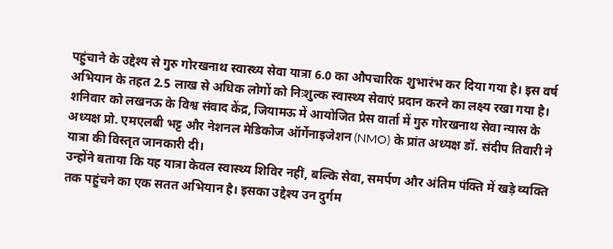पहुंचाने के उद्देश्य से गुरु गोरखनाथ स्वास्थ्य सेवा यात्रा 6.0 का औपचारिक शुभारंभ कर दिया गया है। इस वर्ष अभियान के तहत 2.5 लाख से अधिक लोगों को निःशुल्क स्वास्थ्य सेवाएं प्रदान करने का लक्ष्य रखा गया है।
शनिवार को लखनऊ के विश्व संवाद केंद्र, जियामऊ में आयोजित प्रेस वार्ता में गुरु गोरखनाथ सेवा न्यास के अध्यक्ष प्रो. एमएलबी भट्ट और नेशनल मेडिकोज ऑर्गेनाइजेशन (NMO) के प्रांत अध्यक्ष डॉ. संदीप तिवारी ने यात्रा की विस्तृत जानकारी दी।
उन्होंने बताया कि यह यात्रा केवल स्वास्थ्य शिविर नहीं, बल्कि सेवा, समर्पण और अंतिम पंक्ति में खड़े व्यक्ति तक पहुंचने का एक सतत अभियान है। इसका उद्देश्य उन दुर्गम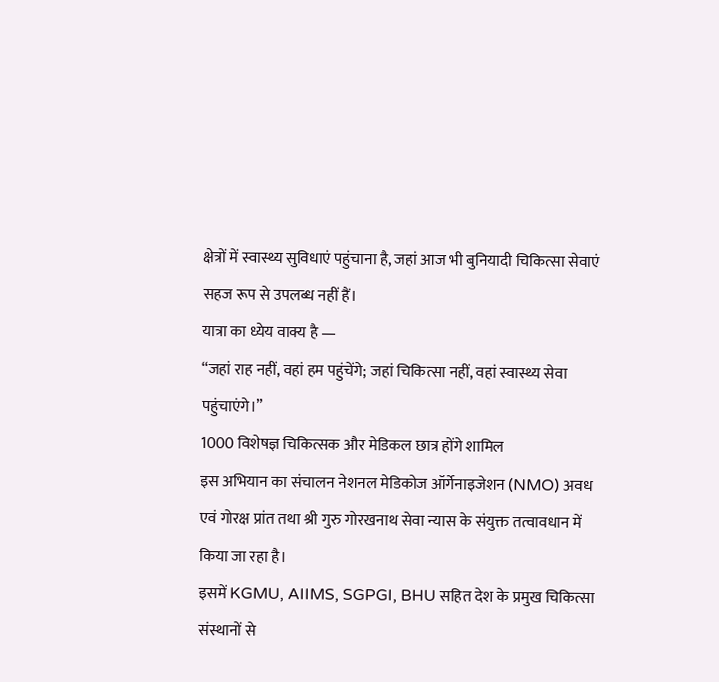क्षेत्रों में स्वास्थ्य सुविधाएं पहुंचाना है, जहां आज भी बुनियादी चिकित्सा सेवाएं सहज रूप से उपलब्ध नहीं हैं।
यात्रा का ध्येय वाक्य है —
“जहां राह नहीं, वहां हम पहुंचेंगे; जहां चिकित्सा नहीं, वहां स्वास्थ्य सेवा पहुंचाएंगे।”
1000 विशेषज्ञ चिकित्सक और मेडिकल छात्र होंगे शामिल
इस अभियान का संचालन नेशनल मेडिकोज ऑर्गेनाइजेशन (NMO) अवध एवं गोरक्ष प्रांत तथा श्री गुरु गोरखनाथ सेवा न्यास के संयुक्त तत्वावधान में किया जा रहा है।
इसमें KGMU, AIIMS, SGPGI, BHU सहित देश के प्रमुख चिकित्सा संस्थानों से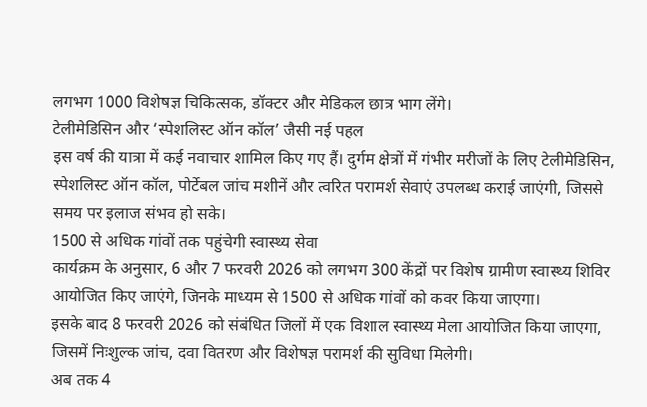लगभग 1000 विशेषज्ञ चिकित्सक, डॉक्टर और मेडिकल छात्र भाग लेंगे।
टेलीमेडिसिन और ‘स्पेशलिस्ट ऑन कॉल’ जैसी नई पहल
इस वर्ष की यात्रा में कई नवाचार शामिल किए गए हैं। दुर्गम क्षेत्रों में गंभीर मरीजों के लिए टेलीमेडिसिन, स्पेशलिस्ट ऑन कॉल, पोर्टेबल जांच मशीनें और त्वरित परामर्श सेवाएं उपलब्ध कराई जाएंगी, जिससे समय पर इलाज संभव हो सके।
1500 से अधिक गांवों तक पहुंचेगी स्वास्थ्य सेवा
कार्यक्रम के अनुसार, 6 और 7 फरवरी 2026 को लगभग 300 केंद्रों पर विशेष ग्रामीण स्वास्थ्य शिविर आयोजित किए जाएंगे, जिनके माध्यम से 1500 से अधिक गांवों को कवर किया जाएगा।
इसके बाद 8 फरवरी 2026 को संबंधित जिलों में एक विशाल स्वास्थ्य मेला आयोजित किया जाएगा, जिसमें निःशुल्क जांच, दवा वितरण और विशेषज्ञ परामर्श की सुविधा मिलेगी।
अब तक 4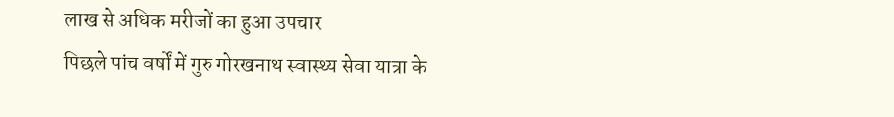लाख से अधिक मरीजों का हुआ उपचार
पिछले पांच वर्षों में गुरु गोरखनाथ स्वास्थ्य सेवा यात्रा के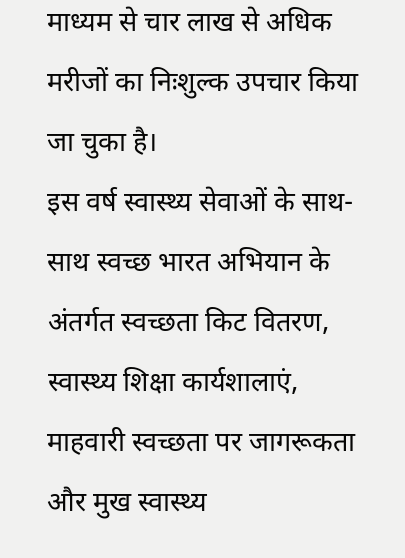माध्यम से चार लाख से अधिक मरीजों का निःशुल्क उपचार किया जा चुका है।
इस वर्ष स्वास्थ्य सेवाओं के साथ-साथ स्वच्छ भारत अभियान के अंतर्गत स्वच्छता किट वितरण, स्वास्थ्य शिक्षा कार्यशालाएं, माहवारी स्वच्छता पर जागरूकता और मुख स्वास्थ्य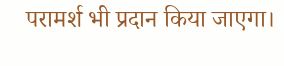परामर्श भी प्रदान किया जाएगा।